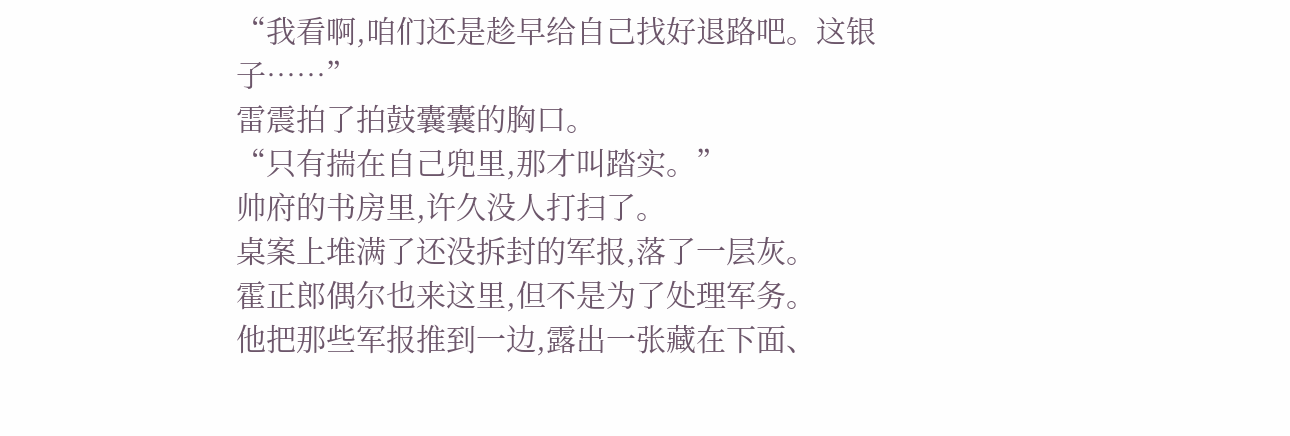“我看啊,咱们还是趁早给自己找好退路吧。这银子……”
雷震拍了拍鼓囊囊的胸口。
“只有揣在自己兜里,那才叫踏实。”
帅府的书房里,许久没人打扫了。
桌案上堆满了还没拆封的军报,落了一层灰。
霍正郎偶尔也来这里,但不是为了处理军务。
他把那些军报推到一边,露出一张藏在下面、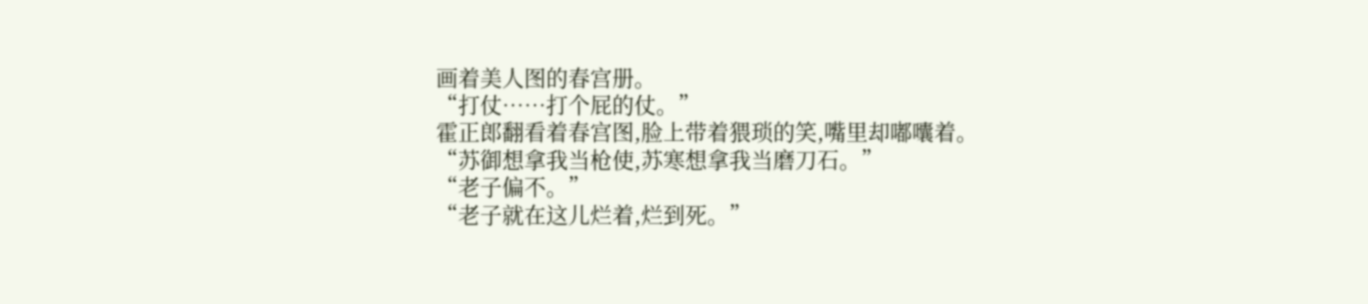画着美人图的春宫册。
“打仗……打个屁的仗。”
霍正郎翻看着春宫图,脸上带着猥琐的笑,嘴里却嘟囔着。
“苏御想拿我当枪使,苏寒想拿我当磨刀石。”
“老子偏不。”
“老子就在这儿烂着,烂到死。”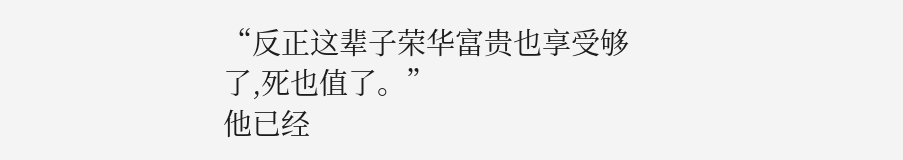“反正这辈子荣华富贵也享受够了,死也值了。”
他已经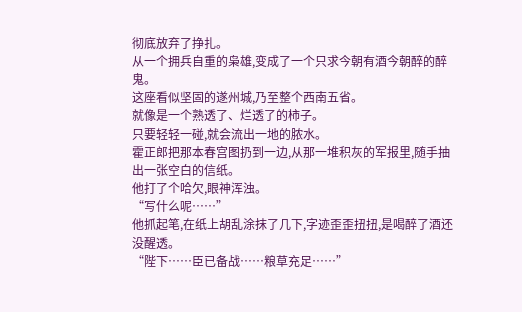彻底放弃了挣扎。
从一个拥兵自重的枭雄,变成了一个只求今朝有酒今朝醉的醉鬼。
这座看似坚固的遂州城,乃至整个西南五省。
就像是一个熟透了、烂透了的柿子。
只要轻轻一碰,就会流出一地的脓水。
霍正郎把那本春宫图扔到一边,从那一堆积灰的军报里,随手抽出一张空白的信纸。
他打了个哈欠,眼神浑浊。
“写什么呢……”
他抓起笔,在纸上胡乱涂抹了几下,字迹歪歪扭扭,是喝醉了酒还没醒透。
“陛下……臣已备战……粮草充足……”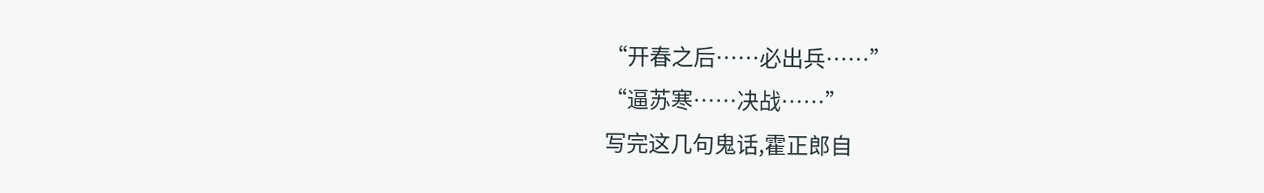“开春之后……必出兵……”
“逼苏寒……决战……”
写完这几句鬼话,霍正郎自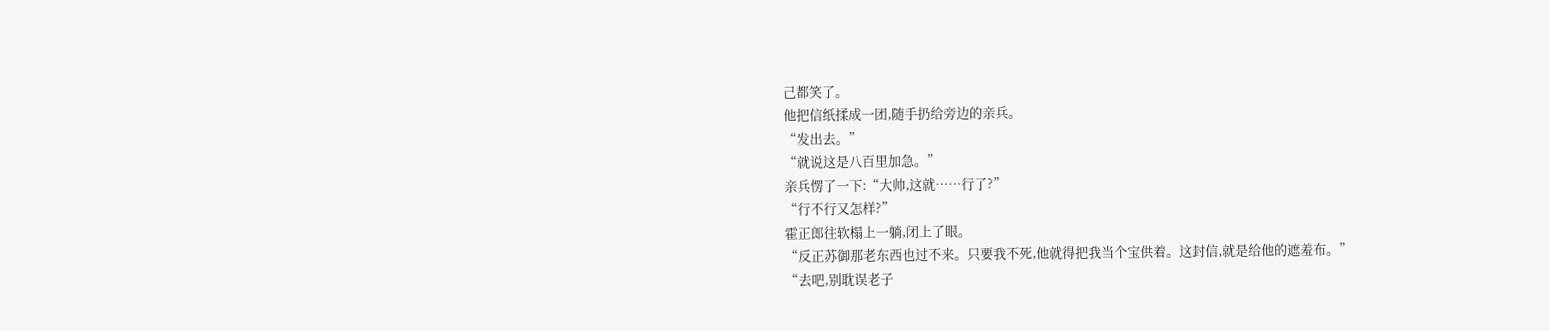己都笑了。
他把信纸揉成一团,随手扔给旁边的亲兵。
“发出去。”
“就说这是八百里加急。”
亲兵愣了一下:“大帅,这就……行了?”
“行不行又怎样?”
霍正郎往软榻上一躺,闭上了眼。
“反正苏御那老东西也过不来。只要我不死,他就得把我当个宝供着。这封信,就是给他的遮羞布。”
“去吧,别耽误老子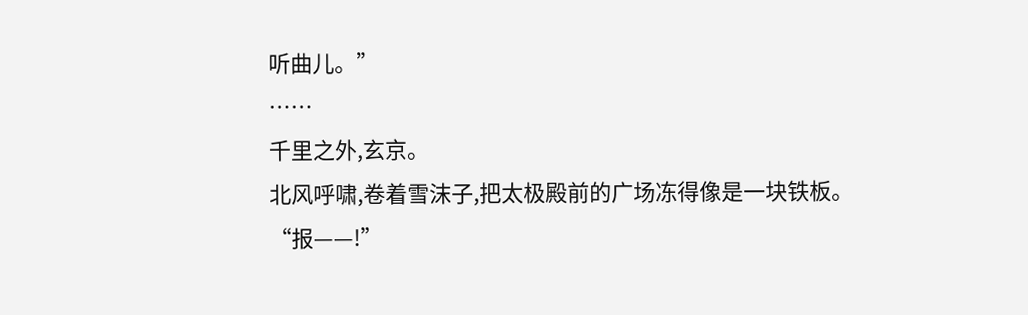听曲儿。”
……
千里之外,玄京。
北风呼啸,卷着雪沫子,把太极殿前的广场冻得像是一块铁板。
“报——!”